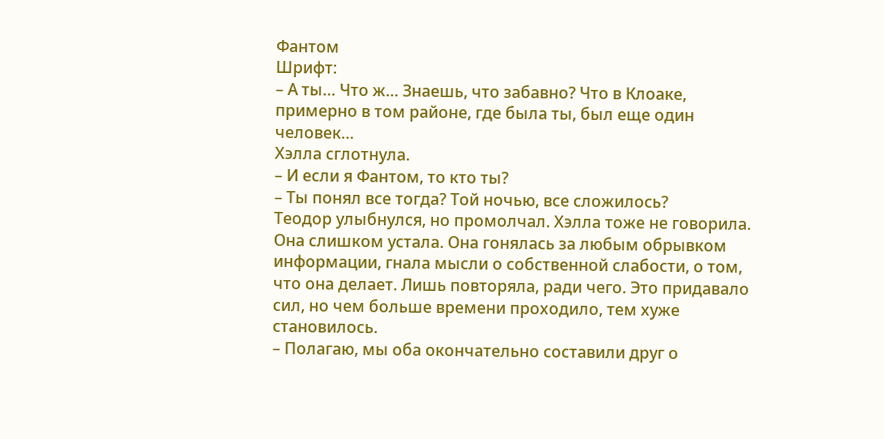Фантом
Шрифт:
– А ты… Что ж… Знаешь, что забавно? Что в Клоаке, примерно в том районе, где была ты, был еще один человек…
Хэлла сглотнула.
– И если я Фантом, то кто ты?
– Ты понял все тогда? Той ночью, все сложилось?
Теодор улыбнулся, но промолчал. Хэлла тоже не говорила. Она слишком устала. Она гонялась за любым обрывком информации, гнала мысли о собственной слабости, о том, что она делает. Лишь повторяла, ради чего. Это придавало сил, но чем больше времени проходило, тем хуже становилось.
– Полагаю, мы оба окончательно составили друг о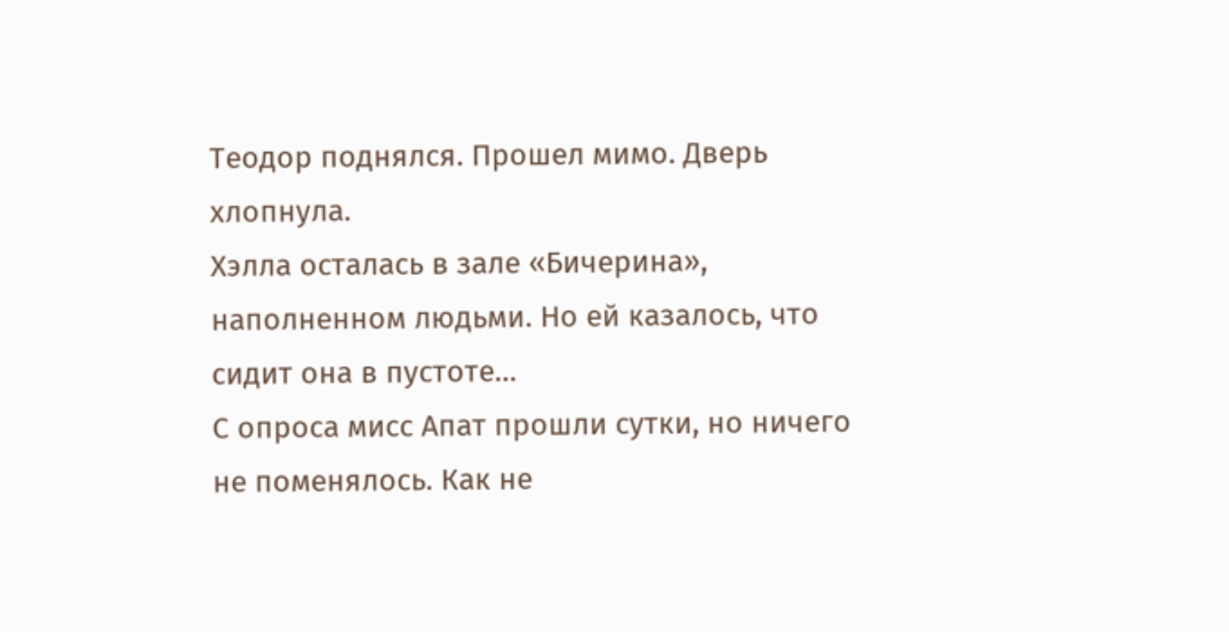Теодор поднялся. Прошел мимо. Дверь хлопнула.
Хэлла осталась в зале «Бичерина», наполненном людьми. Но ей казалось, что сидит она в пустоте…
С опроса мисс Апат прошли сутки, но ничего не поменялось. Как не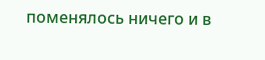поменялось ничего и в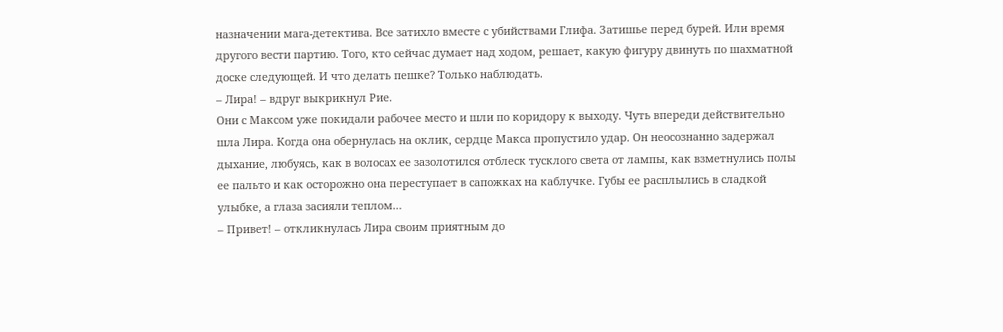назначении мага-детектива. Все затихло вместе с убийствами Глифа. Затишье перед бурей. Или время другого вести партию. Того, кто сейчас думает над ходом, решает, какую фигуру двинуть по шахматной доске следующей. И что делать пешке? Только наблюдать.
– Лира! – вдруг выкрикнул Рие.
Они с Максом уже покидали рабочее место и шли по коридору к выходу. Чуть впереди действительно шла Лира. Когда она обернулась на оклик, сердце Макса пропустило удар. Он неосознанно задержал дыхание, любуясь, как в волосах ее зазолотился отблеск тусклого света от лампы, как взметнулись полы ее пальто и как осторожно она переступает в сапожках на каблучке. Губы ее расплылись в сладкой улыбке, а глаза засияли теплом…
– Привет! – откликнулась Лира своим приятным до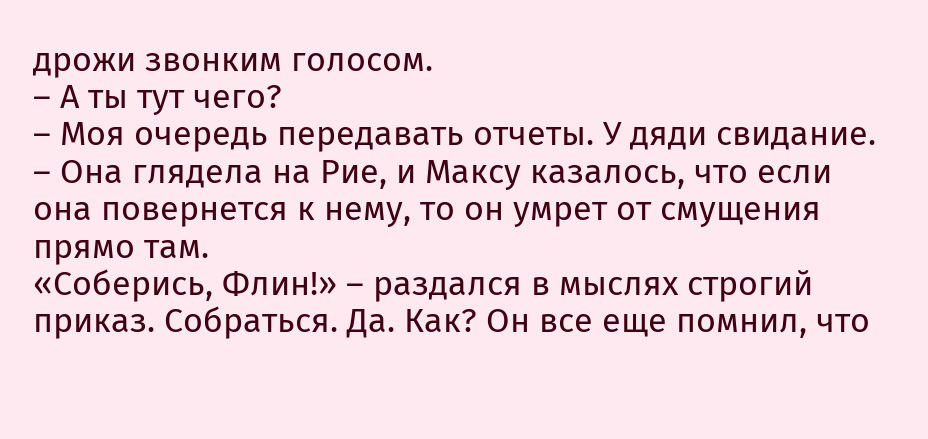дрожи звонким голосом.
– А ты тут чего?
– Моя очередь передавать отчеты. У дяди свидание. – Она глядела на Рие, и Максу казалось, что если она повернется к нему, то он умрет от смущения прямо там.
«Соберись, Флин!» – раздался в мыслях строгий приказ. Собраться. Да. Как? Он все еще помнил, что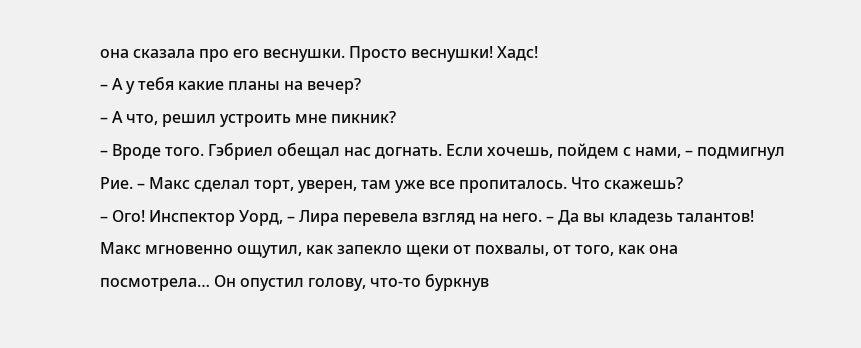она сказала про его веснушки. Просто веснушки! Хадс!
– А у тебя какие планы на вечер?
– А что, решил устроить мне пикник?
– Вроде того. Гэбриел обещал нас догнать. Если хочешь, пойдем с нами, – подмигнул Рие. – Макс сделал торт, уверен, там уже все пропиталось. Что скажешь?
– Ого! Инспектор Уорд, – Лира перевела взгляд на него. – Да вы кладезь талантов!
Макс мгновенно ощутил, как запекло щеки от похвалы, от того, как она посмотрела… Он опустил голову, что-то буркнув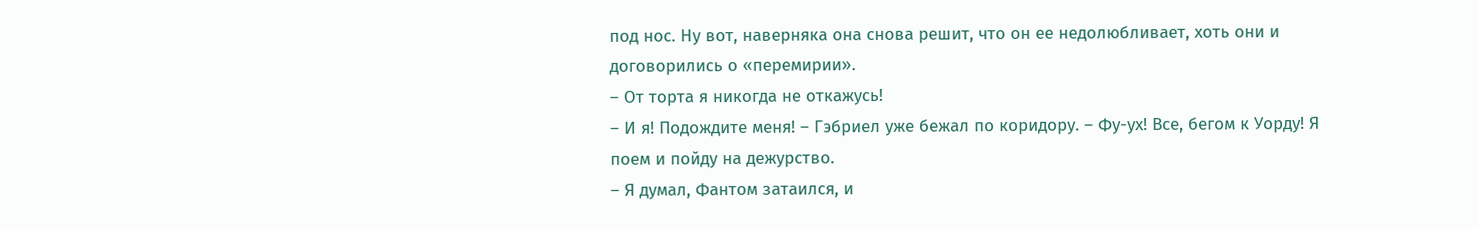под нос. Ну вот, наверняка она снова решит, что он ее недолюбливает, хоть они и договорились о «перемирии».
– От торта я никогда не откажусь!
– И я! Подождите меня! – Гэбриел уже бежал по коридору. – Фу-ух! Все, бегом к Уорду! Я поем и пойду на дежурство.
– Я думал, Фантом затаился, и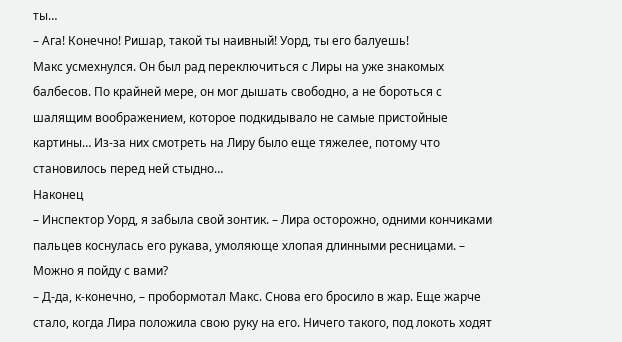ты…
– Ага! Конечно! Ришар, такой ты наивный! Уорд, ты его балуешь!
Макс усмехнулся. Он был рад переключиться с Лиры на уже знакомых балбесов. По крайней мере, он мог дышать свободно, а не бороться с шалящим воображением, которое подкидывало не самые пристойные картины… Из-за них смотреть на Лиру было еще тяжелее, потому что становилось перед ней стыдно…
Наконец
– Инспектор Уорд, я забыла свой зонтик. – Лира осторожно, одними кончиками пальцев коснулась его рукава, умоляюще хлопая длинными ресницами. – Можно я пойду с вами?
– Д-да, к-конечно, – пробормотал Макс. Снова его бросило в жар. Еще жарче стало, когда Лира положила свою руку на его. Ничего такого, под локоть ходят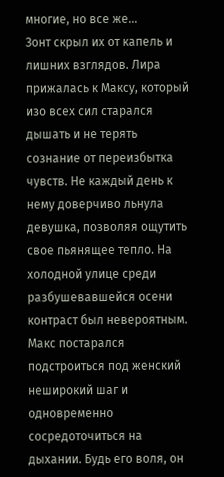многие, но все же…
Зонт скрыл их от капель и лишних взглядов. Лира прижалась к Максу, который изо всех сил старался дышать и не терять сознание от переизбытка чувств. Не каждый день к нему доверчиво льнула девушка, позволяя ощутить свое пьянящее тепло. На холодной улице среди разбушевавшейся осени контраст был невероятным.
Макс постарался подстроиться под женский неширокий шаг и одновременно сосредоточиться на дыхании. Будь его воля, он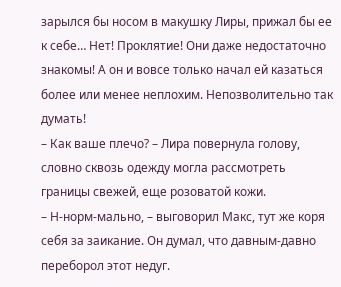зарылся бы носом в макушку Лиры, прижал бы ее к себе… Нет! Проклятие! Они даже недостаточно знакомы! А он и вовсе только начал ей казаться более или менее неплохим. Непозволительно так думать!
– Как ваше плечо? – Лира повернула голову, словно сквозь одежду могла рассмотреть границы свежей, еще розоватой кожи.
– Н-норм-мально, – выговорил Макс, тут же коря себя за заикание. Он думал, что давным-давно переборол этот недуг.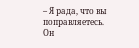– Я рада, что вы поправляетесь.
Он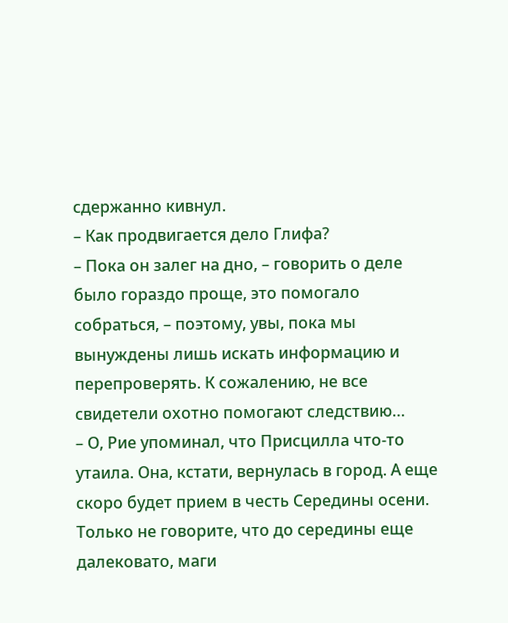сдержанно кивнул.
– Как продвигается дело Глифа?
– Пока он залег на дно, – говорить о деле было гораздо проще, это помогало собраться, – поэтому, увы, пока мы вынуждены лишь искать информацию и перепроверять. К сожалению, не все свидетели охотно помогают следствию…
– О, Рие упоминал, что Присцилла что-то утаила. Она, кстати, вернулась в город. А еще скоро будет прием в честь Середины осени. Только не говорите, что до середины еще далековато, маги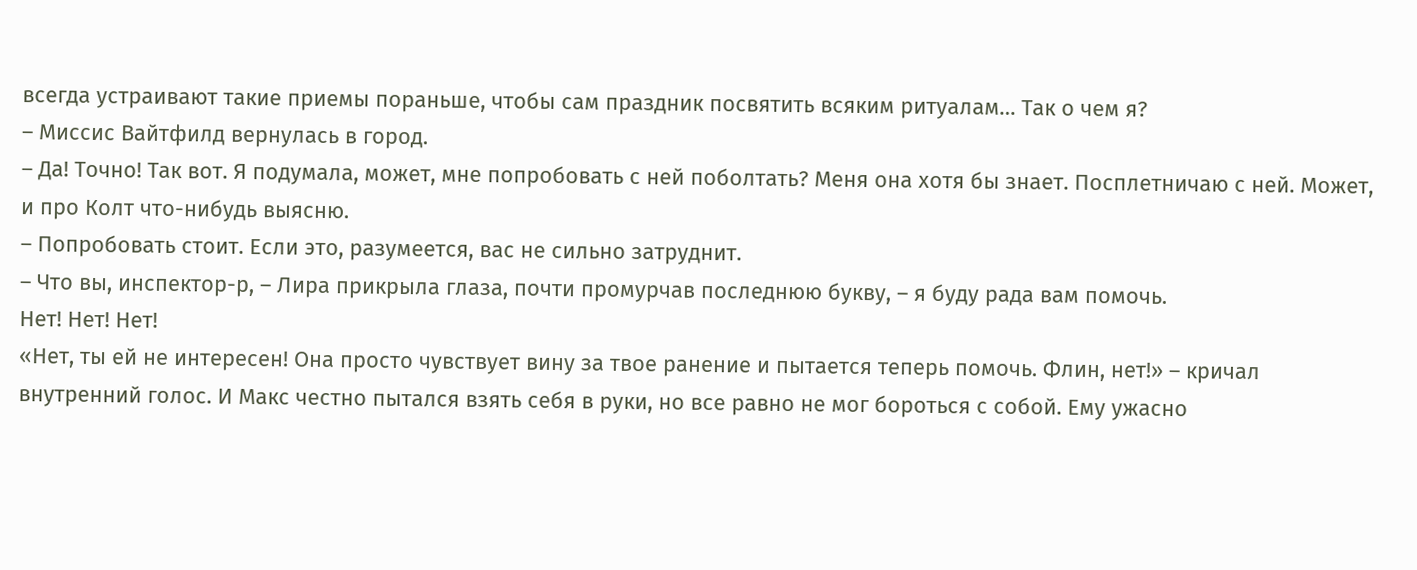всегда устраивают такие приемы пораньше, чтобы сам праздник посвятить всяким ритуалам… Так о чем я?
– Миссис Вайтфилд вернулась в город.
– Да! Точно! Так вот. Я подумала, может, мне попробовать с ней поболтать? Меня она хотя бы знает. Посплетничаю с ней. Может, и про Колт что-нибудь выясню.
– Попробовать стоит. Если это, разумеется, вас не сильно затруднит.
– Что вы, инспектор-р, – Лира прикрыла глаза, почти промурчав последнюю букву, – я буду рада вам помочь.
Нет! Нет! Нет!
«Нет, ты ей не интересен! Она просто чувствует вину за твое ранение и пытается теперь помочь. Флин, нет!» – кричал внутренний голос. И Макс честно пытался взять себя в руки, но все равно не мог бороться с собой. Ему ужасно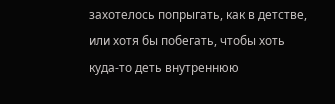захотелось попрыгать, как в детстве, или хотя бы побегать, чтобы хоть куда-то деть внутреннюю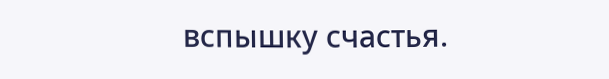вспышку счастья.